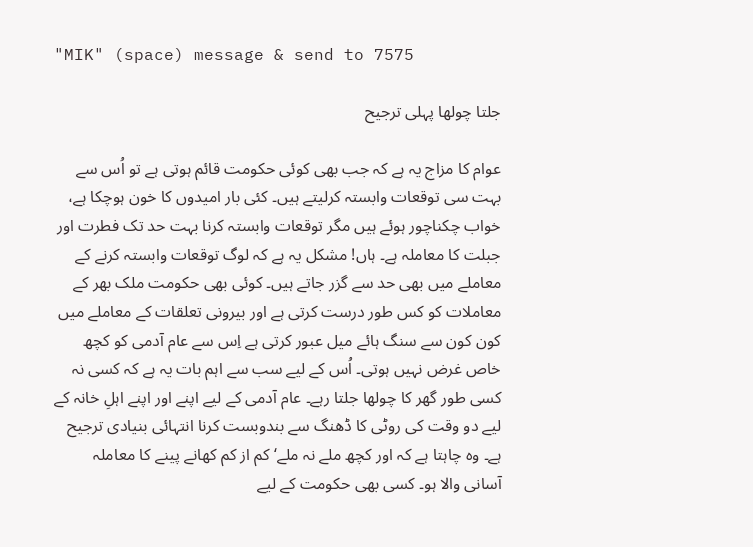"MIK" (space) message & send to 7575

جلتا چولھا پہلی ترجیح

عوام کا مزاج یہ ہے کہ جب بھی کوئی حکومت قائم ہوتی ہے تو اُس سے بہت سی توقعات وابستہ کرلیتے ہیں۔ کئی بار امیدوں کا خون ہوچکا ہے، خواب چکناچور ہوئے ہیں مگر توقعات وابستہ کرنا بہت حد تک فطرت اور جبلت کا معاملہ ہے۔ ہاں! مشکل یہ ہے کہ لوگ توقعات وابستہ کرنے کے معاملے میں بھی حد سے گزر جاتے ہیں۔ کوئی بھی حکومت ملک بھر کے معاملات کو کس طور درست کرتی ہے اور بیرونی تعلقات کے معاملے میں کون کون سے سنگ ہائے میل عبور کرتی ہے اِس سے عام آدمی کو کچھ خاص غرض نہیں ہوتی۔ اُس کے لیے سب سے اہم بات یہ ہے کہ کسی نہ کسی طور گھر کا چولھا جلتا رہے۔ عام آدمی کے لیے اپنے اور اپنے اہلِ خانہ کے لیے دو وقت کی روٹی کا ڈھنگ سے بندوبست کرنا انتہائی بنیادی ترجیح ہے۔ وہ چاہتا ہے کہ اور کچھ ملے نہ ملے‘ کم از کم کھانے پینے کا معاملہ آسانی والا ہو۔ کسی بھی حکومت کے لیے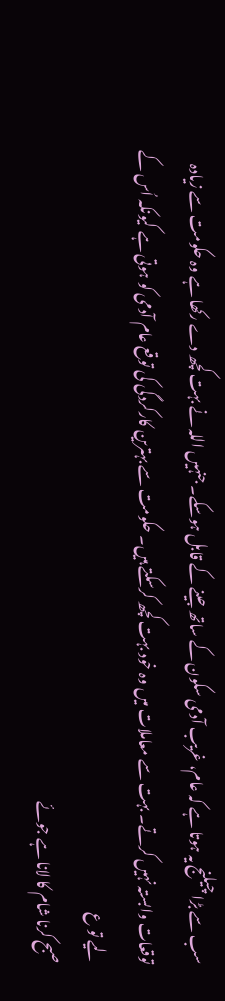سب سے بڑا چیلنج یہ ہوتا ہے کہ عام، غریب آدمی سکون کے ساتھ جینے کے قابل ہوسکے۔ جنہیں اللہ نے بہت کچھ دے رکھا ہے وہ حکومت سے زیادہ توقعات وابستہ نہیں کرتے۔ بہت سے معاملات میں وہ خود بہت کچھ کرسکتے ہیں۔ حکومت سے بہترین کارکردگی کی توقع عام آدمی کو ہوتی ہے کیونکہ اُس کے لیے تو ع
صبح کرنا شام کا لانا ہے جوئے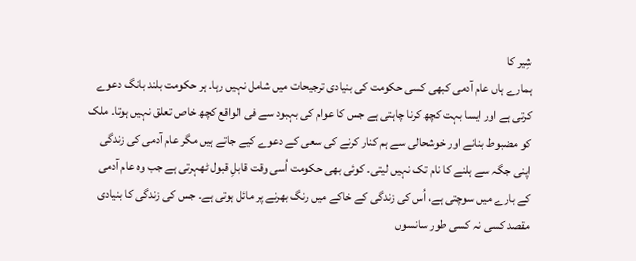شِیر کا
ہمارے ہاں عام آدمی کبھی کسی حکومت کی بنیادی ترجیحات میں شامل نہیں رہا۔ ہر حکومت بلند بانگ دعوے کرتی ہے اور ایسا بہت کچھ کرنا چاہتی ہے جس کا عوام کی بہبود سے فی الواقع کچھ خاص تعلق نہیں ہوتا۔ ملک کو مضبوط بنانے اور خوشحالی سے ہم کنار کرنے کی سعی کے دعوے کیے جاتے ہیں مگر عام آدمی کی زندگی اپنی جگہ سے ہلنے کا نام تک نہیں لیتی۔ کوئی بھی حکومت اُسی وقت قابلِ قبول ٹھہرتی ہے جب وہ عام آدمی کے بارے میں سوچتی ہے، اُس کی زندگی کے خاکے میں رنگ بھرنے پر مائل ہوتی ہے۔ جس کی زندگی کا بنیادی مقصد کسی نہ کسی طور سانسوں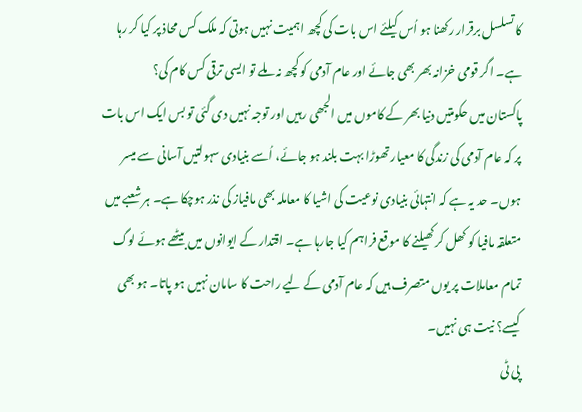کا تسلسل برقرار رکھنا ہو اُس کیلئے اس بات کی کچھ اہمیت نہیں ہوتی کہ ملک کس محاذ پر کیا کر رہا ہے۔ اگر قومی خزانہ بھر بھی جائے اور عام آدمی کو کچھ نہ ملے تو ایسی ترقی کس کام کی؟
پاکستان میں حکومتیں دنیا بھر کے کاموں میں الجھی رہیں اور توجہ نہیں دی گئی تو بس ایک اس بات پر کہ عام آدمی کی زندگی کا معیار تھوڑا بہت بلند ہو جائے، اُسے بنیادی سہولتیں آسانی سے میسر ہوں۔ حد یہ ہے کہ انتہائی بنیادی نوعیت کی اشیا کا معاملہ بھی مافیاز کی نذر ہوچکا ہے۔ ہر شعبے میں متعلقہ مافیا کو کھل کر کھیلنے کا موقع فراہم کیا جارہا ہے۔ اقتدار کے ایوانوں میں بیٹھے ہوئے لوگ تمام معاملات پر یوں متصرف ہیں کہ عام آدمی کے لیے راحت کا سامان نہیں ہو پاتا۔ ہو بھی کیسے؟ نیت ہی نہیں۔
پی ٹی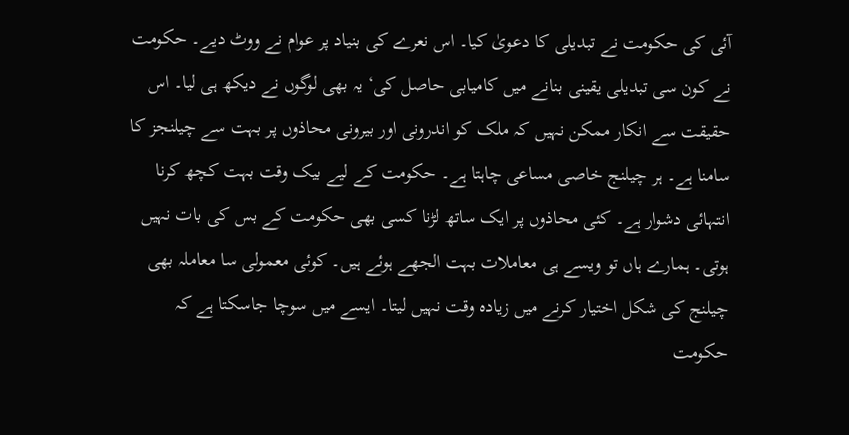آئی کی حکومت نے تبدیلی کا دعویٰ کیا۔ اس نعرے کی بنیاد پر عوام نے ووٹ دیے۔ حکومت نے کون سی تبدیلی یقینی بنانے میں کامیابی حاصل کی‘ یہ بھی لوگوں نے دیکھ ہی لیا۔ اس حقیقت سے انکار ممکن نہیں کہ ملک کو اندرونی اور بیرونی محاذوں پر بہت سے چیلنجز کا سامنا ہے۔ ہر چیلنج خاصی مساعی چاہتا ہے۔ حکومت کے لیے بیک وقت بہت کچھ کرنا انتہائی دشوار ہے۔ کئی محاذوں پر ایک ساتھ لڑنا کسی بھی حکومت کے بس کی بات نہیں ہوتی۔ ہمارے ہاں تو ویسے ہی معاملات بہت الجھے ہوئے ہیں۔ کوئی معمولی سا معاملہ بھی چیلنج کی شکل اختیار کرنے میں زیادہ وقت نہیں لیتا۔ ایسے میں سوچا جاسکتا ہے کہ حکومت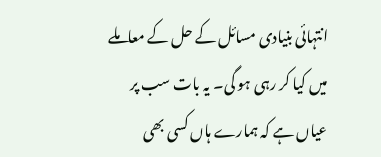انتہائی بنیادی مسائل کے حل کے معاملے میں کیا کر رہی ہو گی۔ یہ بات سب پر عیاں ہے کہ ہمارے ہاں کسی بھی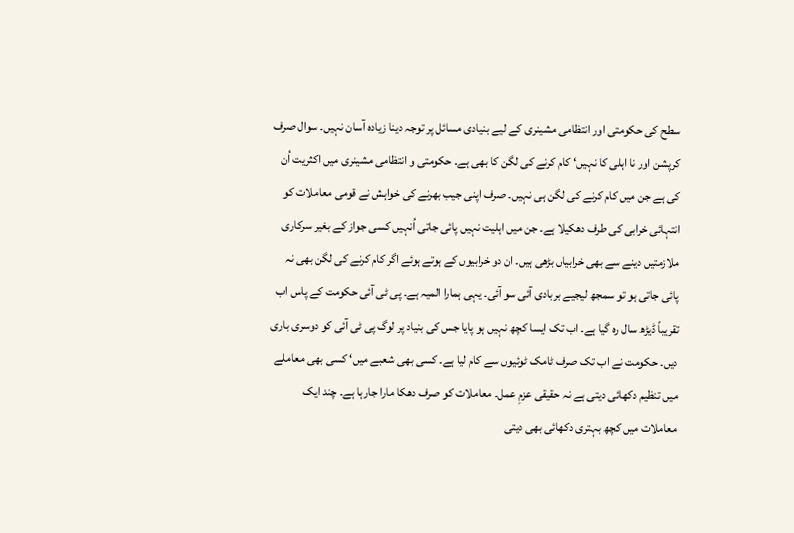سطح کی حکومتی اور انتظامی مشینری کے لیے بنیادی مسائل پر توجہ دینا زیادہ آسان نہیں۔ سوال صرف کرپشن اور نا اہلی کا نہیں‘ کام کرنے کی لگن کا بھی ہے۔ حکومتی و انتظامی مشینری میں اکثریت اُن کی ہے جن میں کام کرنے کی لگن ہی نہیں۔ صرف اپنی جیب بھرنے کی خواہش نے قومی معاملات کو انتہائی خرابی کی طرف دھکیلا ہے۔ جن میں اہلیت نہیں پائی جاتی اُنہیں کسی جواز کے بغیر سرکاری ملازمتیں دینے سے بھی خرابیاں بڑھی ہیں۔ ان دو خرابیوں کے ہوتے ہوئے اگر کام کرنے کی لگن بھی نہ پائی جاتی ہو تو سمجھ لیجیے بربادی آئی سو آئی۔ یہی ہمارا المیہ ہے۔ پی ٹی آئی حکومت کے پاس اب تقریباً ڈیڑھ سال رہ گیا ہے۔ اب تک ایسا کچھ نہیں ہو پایا جس کی بنیاد پر لوگ پی ٹی آئی کو دوسری باری دیں۔ حکومت نے اب تک صرف ٹامک ٹوئیوں سے کام لیا ہے۔ کسی بھی شعبے میں‘ کسی بھی معاملے میں تنظیم دکھائی دیتی ہے نہ حقیقی عزمِ عمل۔ معاملات کو صرف دھکا مارا جارہا ہے۔ چند ایک معاملات میں کچھ بہتری دکھائی بھی دیتی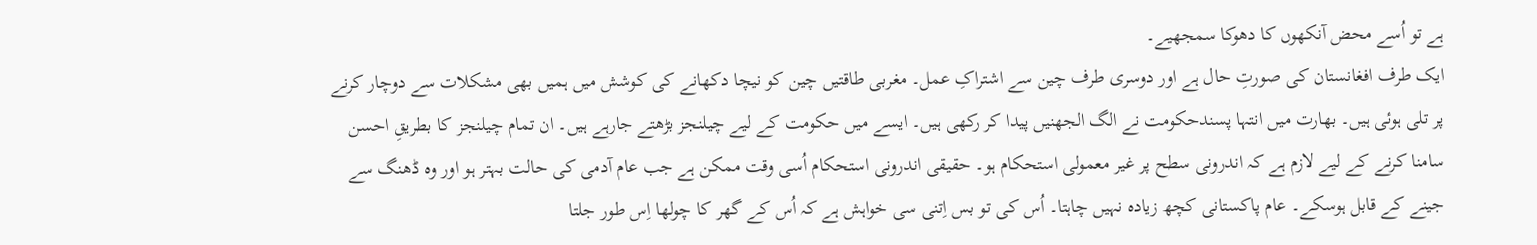ہے تو اُسے محض آنکھوں کا دھوکا سمجھیے۔
ایک طرف افغانستان کی صورتِ حال ہے اور دوسری طرف چین سے اشتراکِ عمل۔ مغربی طاقتیں چین کو نیچا دکھانے کی کوشش میں ہمیں بھی مشکلات سے دوچار کرنے پر تلی ہوئی ہیں۔ بھارت میں انتہا پسندحکومت نے الگ الجھنیں پیدا کر رکھی ہیں۔ ایسے میں حکومت کے لیے چیلنجز بڑھتے جارہے ہیں۔ ان تمام چیلنجز کا بطریقِ احسن سامنا کرنے کے لیے لازم ہے کہ اندرونی سطح پر غیر معمولی استحکام ہو۔ حقیقی اندرونی استحکام اُسی وقت ممکن ہے جب عام آدمی کی حالت بہتر ہو اور وہ ڈھنگ سے جینے کے قابل ہوسکے۔ عام پاکستانی کچھ زیادہ نہیں چاہتا۔ اُس کی تو بس اِتنی سی خواہش ہے کہ اُس کے گھر کا چولھا اِس طور جلتا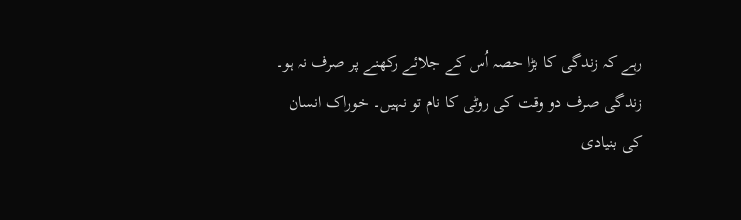رہے کہ زندگی کا بڑا حصہ اُس کے جلائے رکھنے پر صرف نہ ہو۔ زندگی صرف دو وقت کی روٹی کا نام تو نہیں۔ خوراک انسان کی بنیادی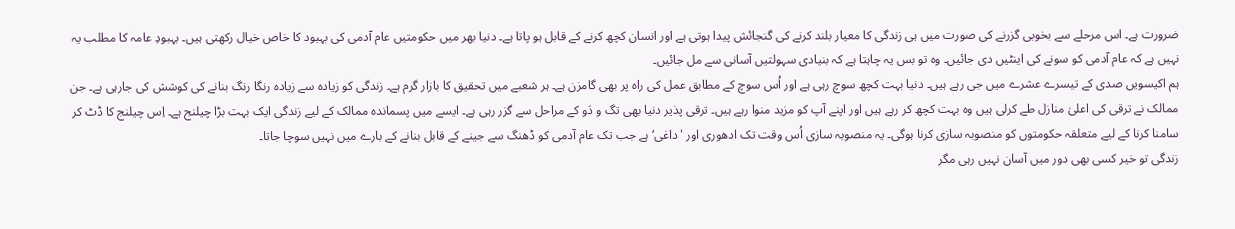ضرورت ہے۔ اس مرحلے سے بخوبی گزرنے کی صورت میں ہی زندگی کا معیار بلند کرنے کی گنجائش پیدا ہوتی ہے اور انسان کچھ کرنے کے قابل ہو پاتا ہے۔ دنیا بھر میں حکومتیں عام آدمی کی بہبود کا خاص خیال رکھتی ہیں۔ بہبودِ عامہ کا مطلب یہ نہیں ہے کہ عام آدمی کو سونے کی اینٹیں دی جائیں۔ وہ تو بس یہ چاہتا ہے کہ بنیادی سہولتیں آسانی سے مل جائیں۔
ہم اکیسویں صدی کے تیسرے عشرے میں جی رہے ہیں۔ دنیا بہت کچھ سوچ رہی ہے اور اُس سوچ کے مطابق عمل کی راہ پر بھی گامزن ہے۔ ہر شعبے میں تحقیق کا بازار گرم ہے۔ زندگی کو زیادہ سے زیادہ رنگا رنگ بنانے کی کوشش کی جارہی ہے۔ جن ممالک نے ترقی کی اعلیٰ منازل طے کرلی ہیں وہ بہت کچھ کر رہے ہیں اور اپنے آپ کو مزید منوا رہے ہیں۔ ترقی پذیر دنیا بھی تگ و دَو کے مراحل سے گزر رہی ہے۔ ایسے میں پسماندہ ممالک کے لیے زندگی ایک بہت بڑا چیلنج ہے۔ اِس چیلنج کا ڈٹ کر سامنا کرنا کے لیے متعلقہ حکومتوں کو منصوبہ سازی کرنا ہوگی۔ یہ منصوبہ سازی اُس وقت تک ادھوری اور 'داغی‘ ہے جب تک عام آدمی کو ڈھنگ سے جینے کے قابل بنانے کے بارے میں نہیں سوچا جاتا۔
زندگی تو خیر کسی بھی دور میں آسان نہیں رہی مگر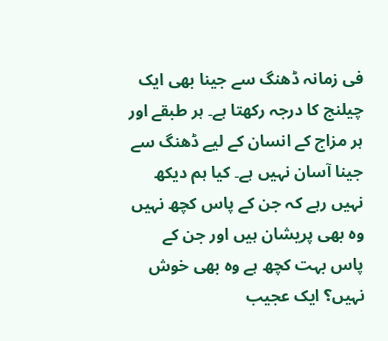فی زمانہ ڈھنگ سے جینا بھی ایک چیلنج کا درجہ رکھتا ہے۔ ہر طبقے اور ہر مزاج کے انسان کے لیے ڈھنگ سے جینا آسان نہیں ہے۔ کیا ہم دیکھ نہیں رہے کہ جن کے پاس کچھ نہیں وہ بھی پریشان ہیں اور جن کے پاس بہت کچھ ہے وہ بھی خوش نہیں؟ ایک عجیب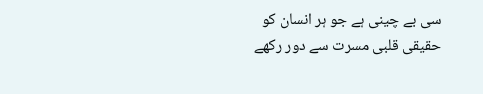سی بے چینی ہے جو ہر انسان کو حقیقی قلبی مسرت سے دور رکھے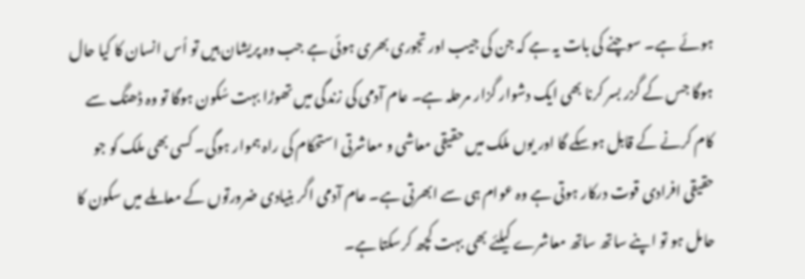ہوئے ہے۔ سوچنے کی بات یہ ہے کہ جن کی جیب اور تجوری بھری ہوئی ہے جب وہ پریشان ہیں تو اُس انسان کا کیا حال ہوگا جس کے گزر بسر کرنا بھی ایک دشوار گزار مرحلہ ہے۔ عام آدمی کی زندگی میں تھوڑا بہت سُکون ہوگا تو وہ ڈھنگ سے کام کرنے کے قابل ہوسکے گا اور یوں ملک میں حقیقی معاشی و معاشرتی استحکام کی راہ ہموار ہوگی۔ کسی بھی ملک کو جو حقیقی افرادی قوت درکار ہوتی ہے وہ عوام ہی سے ابھرتی ہے۔ عام آدمی اگر بنیادی ضرورتوں کے معاملے میں سکون کا حامل ہو تو اپنے ساتھ ساتھ معاشرے کیلئے بھی بہت کچھ کرسکتا ہے۔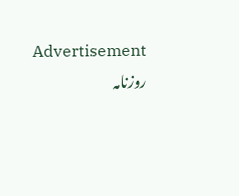Advertisement
روزنامہ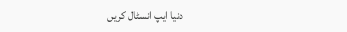دنیا ایپ انسٹال کریں